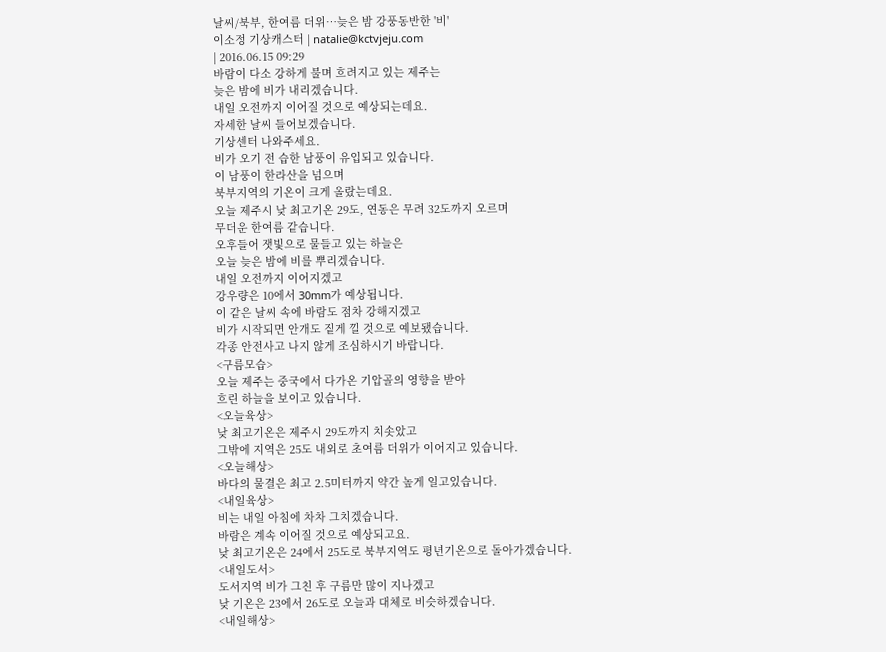날씨/북부, 한여름 더위…늦은 밤 강풍동반한 '비'
이소정 기상캐스터 | natalie@kctvjeju.com
| 2016.06.15 09:29
바람이 다소 강하게 불며 흐려지고 있는 제주는
늦은 밤에 비가 내리겠습니다.
내일 오전까지 이어질 것으로 예상되는데요.
자세한 날씨 들어보겠습니다.
기상센터 나와주세요.
비가 오기 전 습한 남풍이 유입되고 있습니다.
이 남풍이 한라산을 넘으며
북부지역의 기온이 크게 올랐는데요.
오늘 제주시 낮 최고기온 29도, 연동은 무려 32도까지 오르며
무더운 한여름 같습니다.
오후들어 잿빛으로 물들고 있는 하늘은
오늘 늦은 밤에 비를 뿌리겠습니다.
내일 오전까지 이어지겠고
강우량은 10에서 30mm가 예상됩니다.
이 같은 날씨 속에 바람도 점차 강해지겠고
비가 시작되면 안개도 짙게 낄 것으로 예보됐습니다.
각종 안전사고 나지 않게 조심하시기 바랍니다.
<구름모습>
오늘 제주는 중국에서 다가온 기압골의 영향을 받아
흐린 하늘을 보이고 있습니다.
<오늘육상>
낮 최고기온은 제주시 29도까지 치솟았고
그밖에 지역은 25도 내외로 초여름 더위가 이어지고 있습니다.
<오늘해상>
바다의 물결은 최고 2.5미터까지 약간 높게 일고있습니다.
<내일육상>
비는 내일 아침에 차차 그치겠습니다.
바람은 계속 이어질 것으로 예상되고요.
낮 최고기온은 24에서 25도로 북부지역도 평년기온으로 돌아가겠습니다.
<내일도서>
도서지역 비가 그친 후 구름만 많이 지나겠고
낮 기온은 23에서 26도로 오늘과 대체로 비슷하겠습니다.
<내일해상>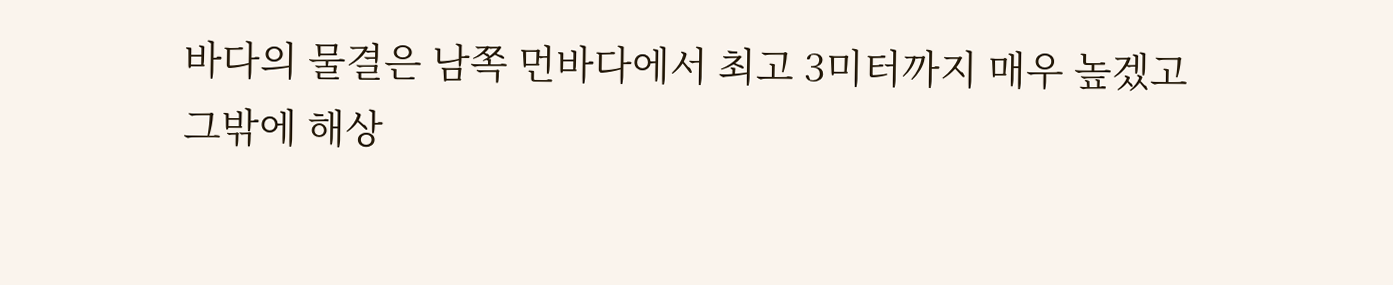바다의 물결은 남쪽 먼바다에서 최고 3미터까지 매우 높겠고
그밖에 해상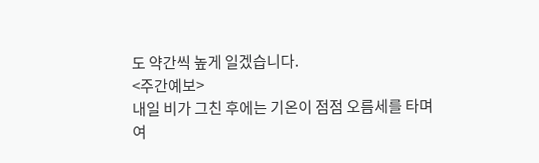도 약간씩 높게 일겠습니다.
<주간예보>
내일 비가 그친 후에는 기온이 점점 오름세를 타며
여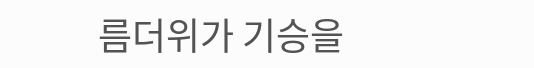름더위가 기승을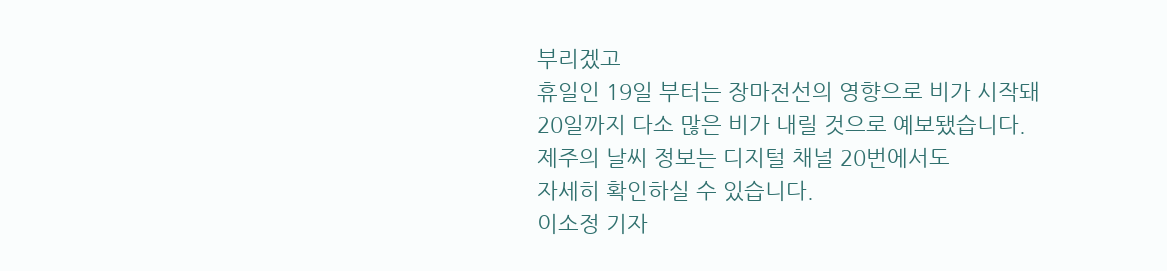부리겠고
휴일인 19일 부터는 장마전선의 영향으로 비가 시작돼
20일까지 다소 많은 비가 내릴 것으로 예보됐습니다.
제주의 날씨 정보는 디지털 채널 20번에서도
자세히 확인하실 수 있습니다.
이소정 기자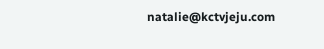natalie@kctvjeju.com